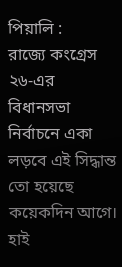পিয়ালি :
রাজ্যে কংগ্রেস ২৬-এর বিধানসভা নির্বাচনে একা লড়বে এই সিদ্ধান্ত তো হয়েছে কয়েকদিন আগে। হাই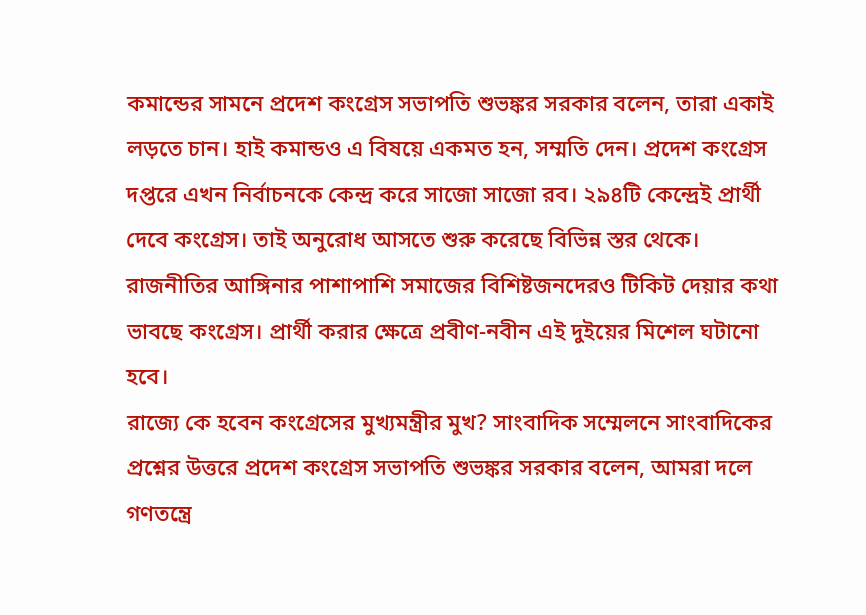কমান্ডের সামনে প্রদেশ কংগ্রেস সভাপতি শুভঙ্কর সরকার বলেন, তারা একাই লড়তে চান। হাই কমান্ডও এ বিষয়ে একমত হন, সম্মতি দেন। প্রদেশ কংগ্রেস দপ্তরে এখন নির্বাচনকে কেন্দ্র করে সাজো সাজো রব। ২৯৪টি কেন্দ্রেই প্রার্থী দেবে কংগ্রেস। তাই অনুরোধ আসতে শুরু করেছে বিভিন্ন স্তর থেকে। রাজনীতির আঙ্গিনার পাশাপাশি সমাজের বিশিষ্টজনদেরও টিকিট দেয়ার কথা ভাবছে কংগ্রেস। প্রার্থী করার ক্ষেত্রে প্রবীণ-নবীন এই দুইয়ের মিশেল ঘটানো হবে।
রাজ্যে কে হবেন কংগ্রেসের মুখ্যমন্ত্রীর মুখ? সাংবাদিক সম্মেলনে সাংবাদিকের প্রশ্নের উত্তরে প্রদেশ কংগ্রেস সভাপতি শুভঙ্কর সরকার বলেন, আমরা দলে গণতন্ত্রে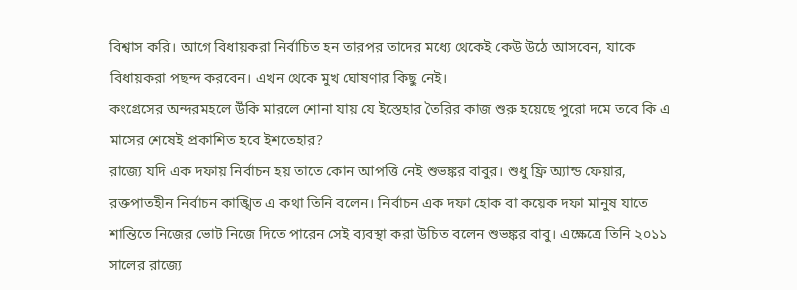বিশ্বাস করি। আগে বিধায়করা নির্বাচিত হন তারপর তাদের মধ্যে থেকেই কেউ উঠে আসবেন, যাকে বিধায়করা পছন্দ করবেন। এখন থেকে মুখ ঘোষণার কিছু নেই।
কংগ্রেসের অন্দরমহলে উঁকি মারলে শোনা যায় যে ইস্তেহার তৈরির কাজ শুরু হয়েছে পুরো দমে তবে কি এ মাসের শেষেই প্রকাশিত হবে ইশতেহার?
রাজ্যে যদি এক দফায় নির্বাচন হয় তাতে কোন আপত্তি নেই শুভঙ্কর বাবুর। শুধু ফ্রি অ্যান্ড ফেয়ার, রক্তপাতহীন নির্বাচন কাঙ্খিত এ কথা তিনি বলেন। নির্বাচন এক দফা হোক বা কয়েক দফা মানুষ যাতে শান্তিতে নিজের ভোট নিজে দিতে পারেন সেই ব্যবস্থা করা উচিত বলেন শুভঙ্কর বাবু। এক্ষেত্রে তিনি ২০১১ সালের রাজ্যে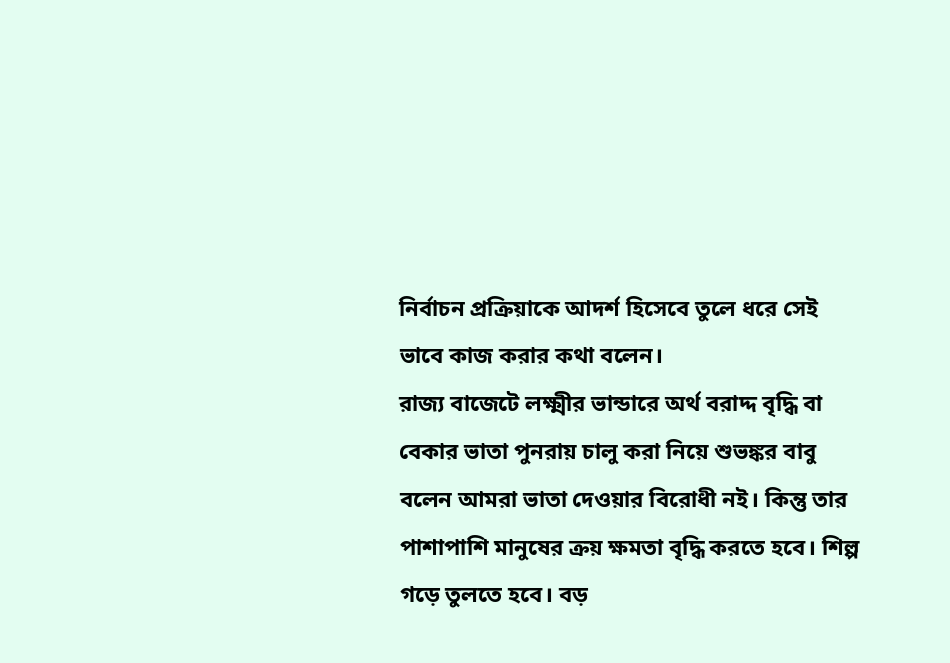নির্বাচন প্রক্রিয়াকে আদর্শ হিসেবে তুলে ধরে সেই ভাবে কাজ করার কথা বলেন।
রাজ্য বাজেটে লক্ষ্মীর ভান্ডারে অর্থ বরাদ্দ বৃদ্ধি বা বেকার ভাতা পুনরায় চালু করা নিয়ে শুভঙ্কর বাবু বলেন আমরা ভাতা দেওয়ার বিরোধী নই। কিন্তু তার পাশাপাশি মানুষের ক্রয় ক্ষমতা বৃদ্ধি করতে হবে। শিল্প গড়ে তুলতে হবে। বড়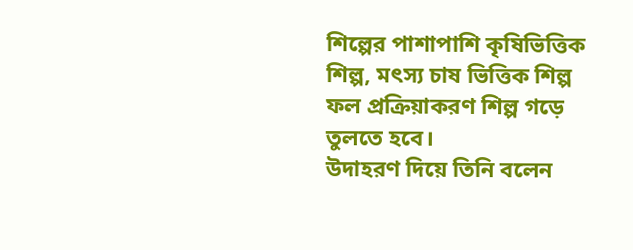শিল্পের পাশাপাশি কৃষিভিত্তিক শিল্প, মৎস্য চাষ ভিত্তিক শিল্প ফল প্রক্রিয়াকরণ শিল্প গড়ে তুলতে হবে।
উদাহরণ দিয়ে তিনি বলেন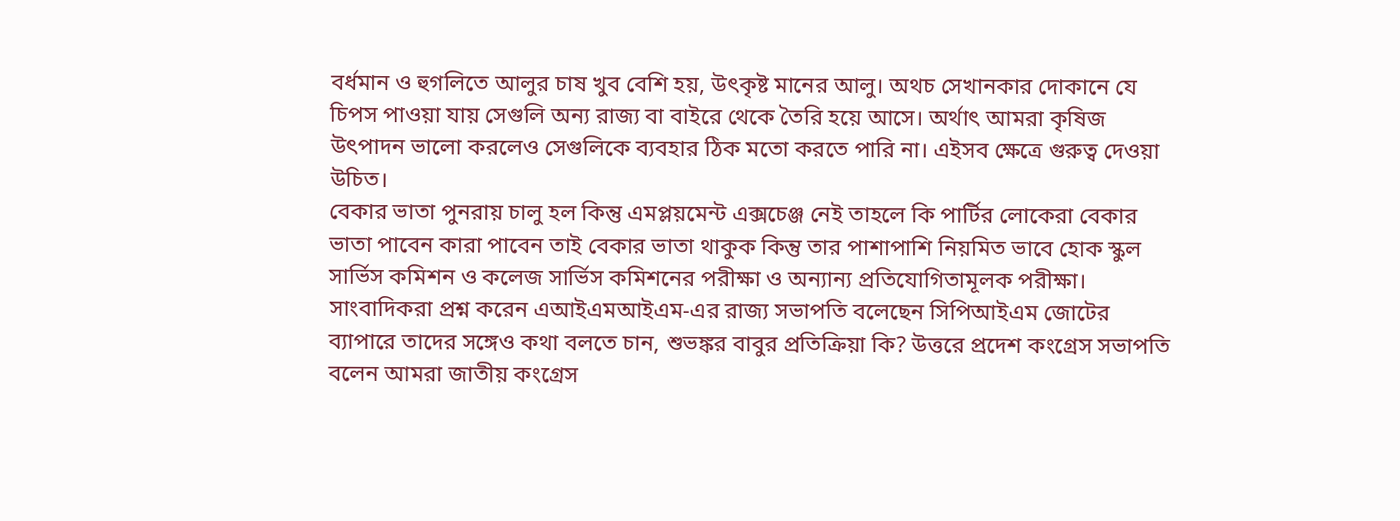বর্ধমান ও হুগলিতে আলুর চাষ খুব বেশি হয়, উৎকৃষ্ট মানের আলু। অথচ সেখানকার দোকানে যে চিপস পাওয়া যায় সেগুলি অন্য রাজ্য বা বাইরে থেকে তৈরি হয়ে আসে। অর্থাৎ আমরা কৃষিজ উৎপাদন ভালো করলেও সেগুলিকে ব্যবহার ঠিক মতো করতে পারি না। এইসব ক্ষেত্রে গুরুত্ব দেওয়া উচিত।
বেকার ভাতা পুনরায় চালু হল কিন্তু এমপ্লয়মেন্ট এক্সচেঞ্জ নেই তাহলে কি পার্টির লোকেরা বেকার ভাতা পাবেন কারা পাবেন তাই বেকার ভাতা থাকুক কিন্তু তার পাশাপাশি নিয়মিত ভাবে হোক স্কুল সার্ভিস কমিশন ও কলেজ সার্ভিস কমিশনের পরীক্ষা ও অন্যান্য প্রতিযোগিতামূলক পরীক্ষা।
সাংবাদিকরা প্রশ্ন করেন এআইএমআইএম-এর রাজ্য সভাপতি বলেছেন সিপিআইএম জোটের ব্যাপারে তাদের সঙ্গেও কথা বলতে চান, শুভঙ্কর বাবুর প্রতিক্রিয়া কি? উত্তরে প্রদেশ কংগ্রেস সভাপতি বলেন আমরা জাতীয় কংগ্রেস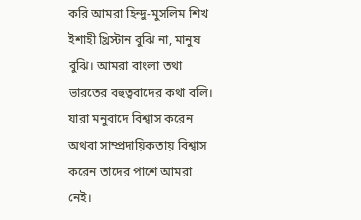করি আমরা হিন্দু-মুসলিম শিখ ইশাহী খ্রিস্টান বুঝি না, মানুষ বুঝি। আমরা বাংলা তথা ভারতের বহুত্ববাদের কথা বলি। যারা মনুবাদে বিশ্বাস করেন অথবা সাম্প্রদায়িকতায় বিশ্বাস করেন তাদের পাশে আমরা নেই।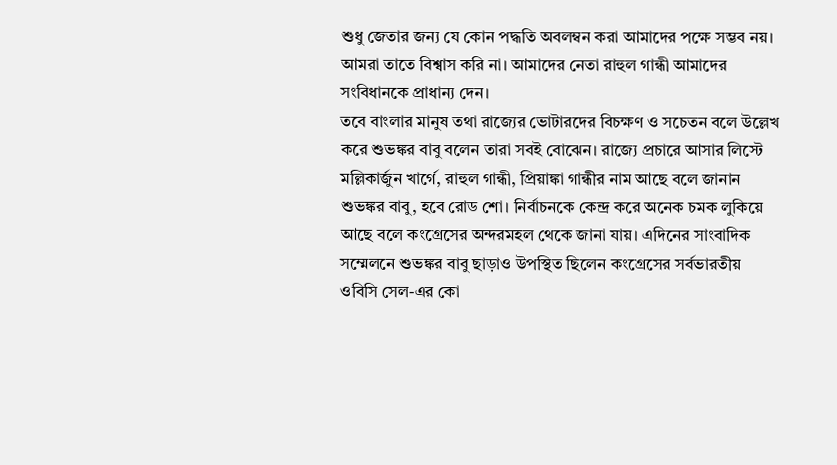শুধু জেতার জন্য যে কোন পদ্ধতি অবলম্বন করা আমাদের পক্ষে সম্ভব নয়। আমরা তাতে বিশ্বাস করি না। আমাদের নেতা রাহুল গান্ধী আমাদের সংবিধানকে প্রাধান্য দেন।
তবে বাংলার মানুষ তথা রাজ্যের ভোটারদের বিচক্ষণ ও সচেতন বলে উল্লেখ করে শুভঙ্কর বাবু বলেন তারা সবই বোঝেন। রাজ্যে প্রচারে আসার লিস্টে মল্লিকার্জুন খার্গে, রাহুল গান্ধী, প্রিয়াঙ্কা গান্ধীর নাম আছে বলে জানান শুভঙ্কর বাবু, হবে রোড শো। নির্বাচনকে কেন্দ্র করে অনেক চমক লুকিয়ে আছে বলে কংগ্রেসের অন্দরমহল থেকে জানা যায়। এদিনের সাংবাদিক সম্মেলনে শুভঙ্কর বাবু ছাড়াও উপস্থিত ছিলেন কংগ্রেসের সর্বভারতীয় ওবিসি সেল-এর কো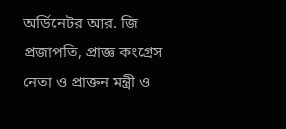অর্ডিনেটর আর. জি প্রজাপতি, প্রাজ্ঞ কংগ্রেস নেতা ও প্রাক্তন মন্ত্রী ও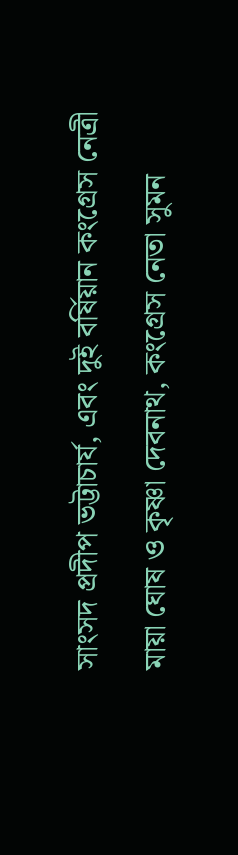সাংসদ প্রদীপ ভট্টাচার্য, এবং দুই বর্ষিয়ান কংগ্রেস নেত্রী মায়া ঘোষ ও কৃষ্ণা দেবনাথ, কংগ্রেস নেতা সুমন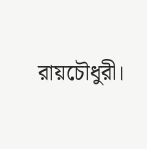রায়চৌধুরী।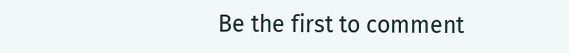Be the first to comment